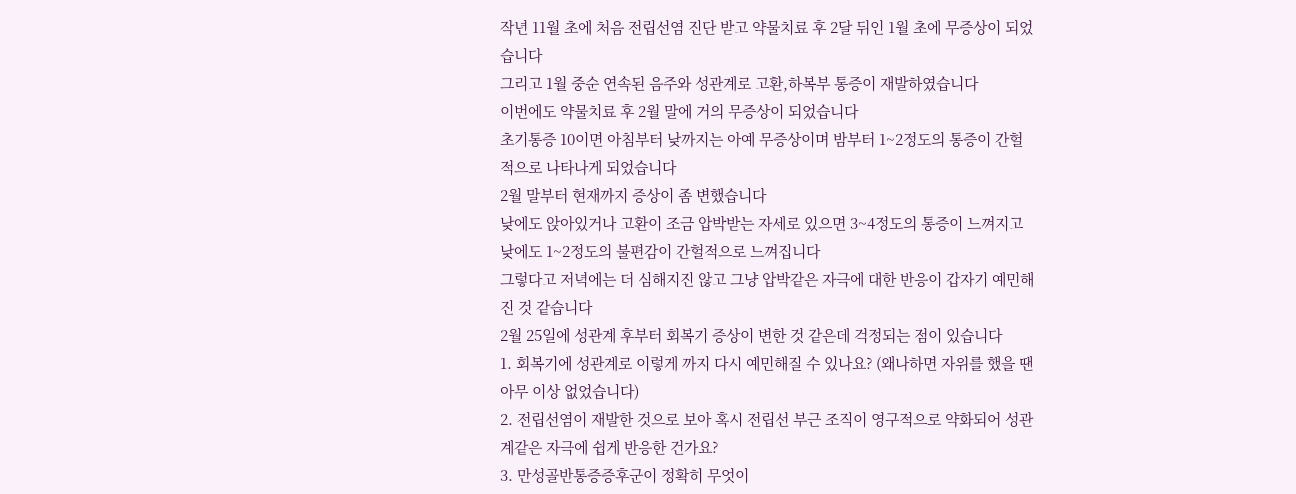작년 11월 초에 처음 전립선염 진단 받고 약물치료 후 2달 뒤인 1월 초에 무증상이 되었습니다
그리고 1월 중순 연속된 음주와 성관계로 고환,하복부 통증이 재발하였습니다
이번에도 약물치료 후 2월 말에 거의 무증상이 되었습니다
초기통증 10이면 아침부터 낮까지는 아예 무증상이며 밤부터 1~2정도의 통증이 간헐적으로 나타나게 되었습니다
2월 말부터 현재까지 증상이 좀 변했습니다
낮에도 앉아있거나 고환이 조금 압박받는 자세로 있으면 3~4정도의 통증이 느껴지고 낮에도 1~2정도의 불편감이 간헐적으로 느껴집니다
그렇다고 저녁에는 더 심해지진 않고 그냥 압박같은 자극에 대한 반응이 갑자기 예민해진 것 같습니다
2월 25일에 성관계 후부터 회복기 증상이 변한 것 같은데 걱정되는 점이 있습니다
1. 회복기에 성관계로 이렇게 까지 다시 예민해질 수 있나요? (왜나하면 자위를 했을 땐 아무 이상 없었습니다)
2. 전립선염이 재발한 것으로 보아 혹시 전립선 부근 조직이 영구적으로 약화되어 성관계같은 자극에 쉽게 반응한 건가요?
3. 만성골반통증증후군이 정확히 무엇이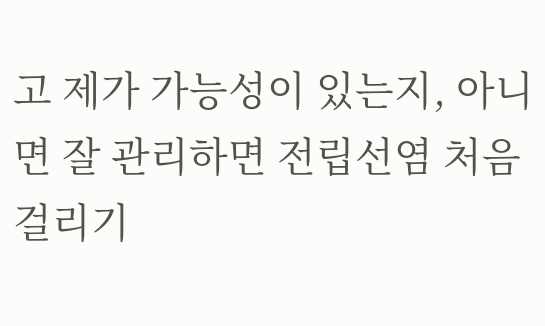고 제가 가능성이 있는지, 아니면 잘 관리하면 전립선염 처음 걸리기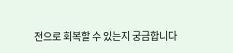전으로 회복할 수 있는지 궁금합니다